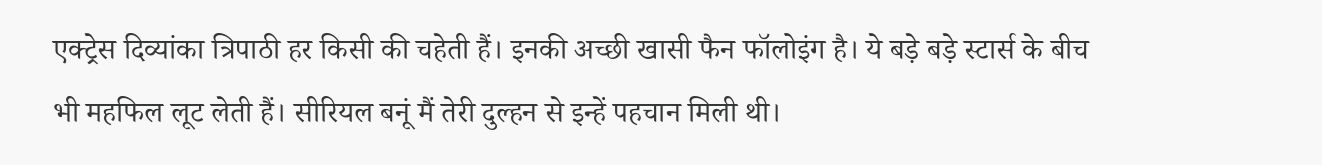एक्ट्रेस दिव्यांका त्रिपाठी हर किसी की चहेती हैं। इनकी अच्छी खासी फैन फॉलोइंग है। ये बड़े बड़े स्टार्स के बीच भी महफिल लूट लेती हैं। सीरियल बनूं मैं तेरी दुल्हन से इन्हें पहचान मिली थी।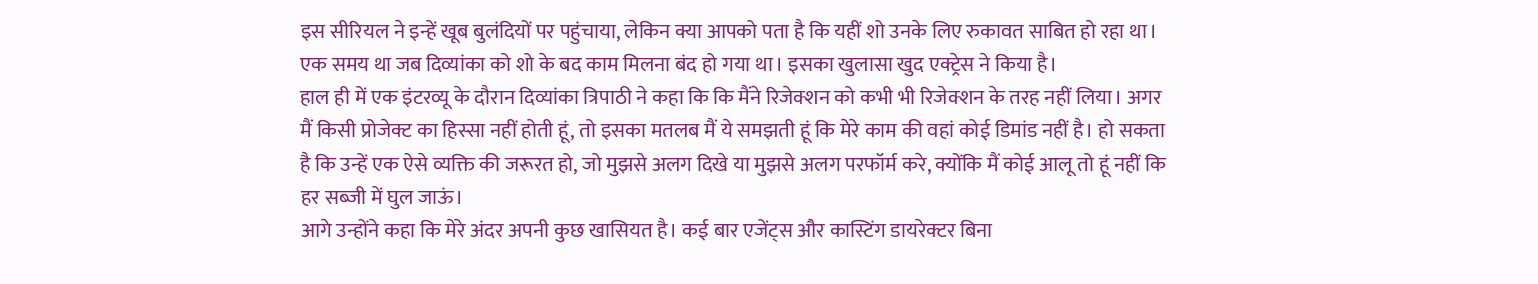इस सीरियल ने इन्हें खूब बुलंदियों पर पहुंचाया, लेकिन क्या आपको पता है कि यहीं शो उनके लिए रुकावत साबित हो रहा था। एक समय था जब दिव्यांका को शो के बद काम मिलना बंद हो गया था। इसका खुलासा खुद एक्ट्रेस ने किया है।
हाल ही में एक इंटरव्यू के दौरान दिव्यांका त्रिपाठी ने कहा कि कि मैंने रिजेक्शन को कभी भी रिजेक्शन के तरह नहीं लिया। अगर मैं किसी प्रोजेक्ट का हिस्सा नहीं होती हूं, तो इसका मतलब मैं ये समझती हूं कि मेरे काम की वहां कोई डिमांड नहीं है। हो सकता है कि उन्हें एक ऐसे व्यक्ति की जरूरत हो, जो मुझसे अलग दिखे या मुझसे अलग परफॉर्म करे, क्योंकि मैं कोई आलू तो हूं नहीं कि हर सब्जी में घुल जाऊं।
आगे उन्होंने कहा कि मेरे अंदर अपनी कुछ खासियत है। कई बार एजेंट्स और कास्टिंग डायरेक्टर बिना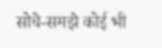सोचे-समझे कोई भी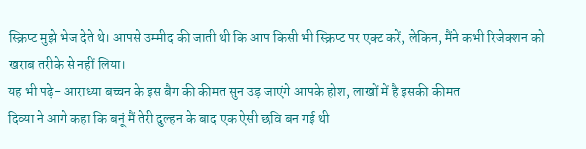स्क्रिप्ट मुझे भेज देते थे। आपसे उम्मीद की जाती थी कि आप किसी भी स्क्रिप्ट पर एक्ट करें, लेकिन, मैंने कभी रिजेक्शन को खराब तरीके से नहीं लिया।
यह भी पढ़े- आराध्या बच्चन के इस बैग की कीमत सुन उड़ जाएंगे आपके होश, लाखों में है इसकी कीमत
दिव्या ने आगे कहा कि बनूं मैं तेरी दुल्हन के बाद एक ऐसी छवि बन गई थी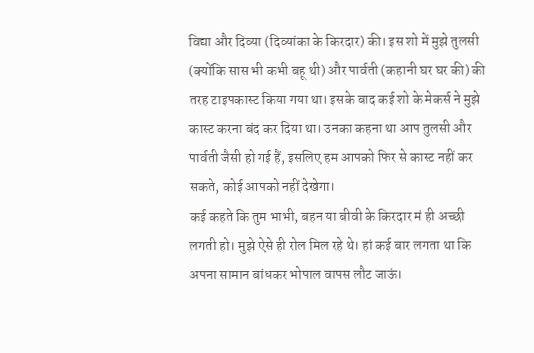विद्या और दिव्या (दिव्यांका के किरदार) की। इस शो में मुझे तुलसी (क्योंकि सास भी कभी बहू थी) और पार्वती (कहानी घर घर की) की तरह टाइपकास्ट किया गया था। इसके बाद कई शो के मेकर्स ने मुझे कास्ट करना बंद कर दिया था। उनका कहना था आप तुलसी और पार्वती जैसी हो गई हैं, इसलिए हम आपको फिर से कास्ट नहीं कर सकते, कोई आपको नहीं देखेगा।
कई कहते कि तुम भाभी, बहन या बीवी के किरदार मं ही अच्छी लगती हो। मुझे ऐसे ही रोल मिल रहे थे। हां कई बार लगता था कि अपना सामान बांधकर भोपाल वापस लौट जाऊं।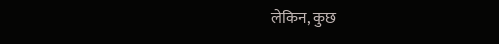लेकिन, कुछ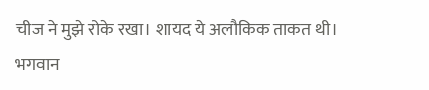चीज ने मुझे रोके रखा। शायद ये अलौकिक ताकत थी। भगवान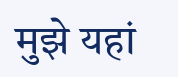मुझे यहां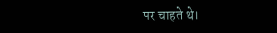पर चाहते थे।